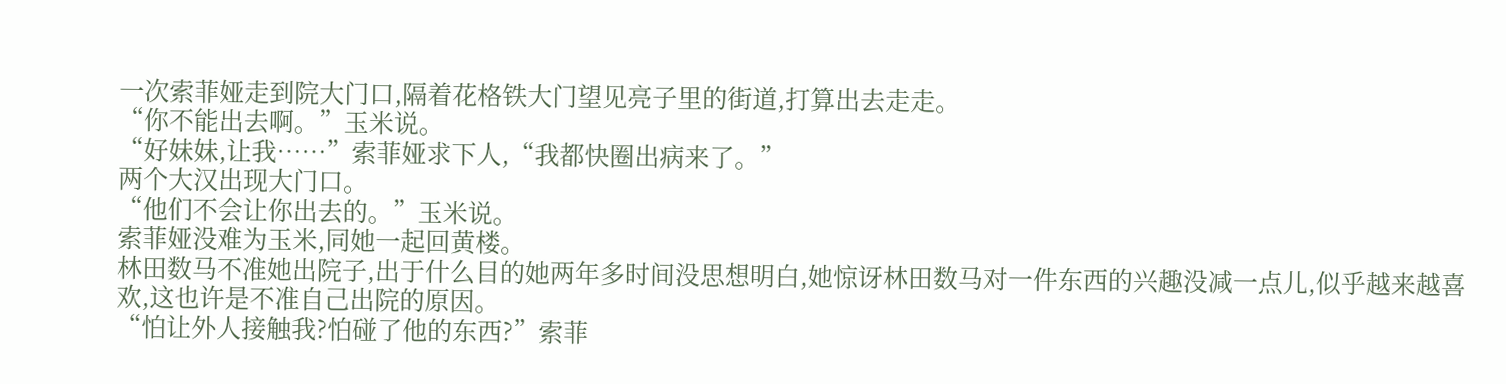一次索菲娅走到院大门口,隔着花格铁大门望见亮子里的街道,打算出去走走。
“你不能出去啊。”玉米说。
“好妹妹,让我……”索菲娅求下人,“我都快圈出病来了。”
两个大汉出现大门口。
“他们不会让你出去的。”玉米说。
索菲娅没难为玉米,同她一起回黄楼。
林田数马不准她出院子,出于什么目的她两年多时间没思想明白,她惊讶林田数马对一件东西的兴趣没减一点儿,似乎越来越喜欢,这也许是不准自己出院的原因。
“怕让外人接触我?怕碰了他的东西?”索菲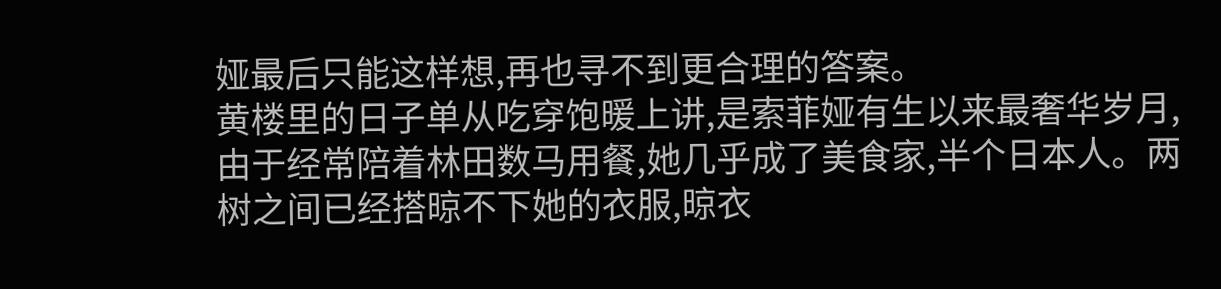娅最后只能这样想,再也寻不到更合理的答案。
黄楼里的日子单从吃穿饱暖上讲,是索菲娅有生以来最奢华岁月,由于经常陪着林田数马用餐,她几乎成了美食家,半个日本人。两树之间已经搭晾不下她的衣服,晾衣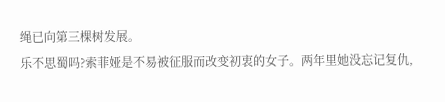绳已向第三棵树发展。
乐不思蜀吗?索菲娅是不易被征服而改变初衷的女子。两年里她没忘记复仇,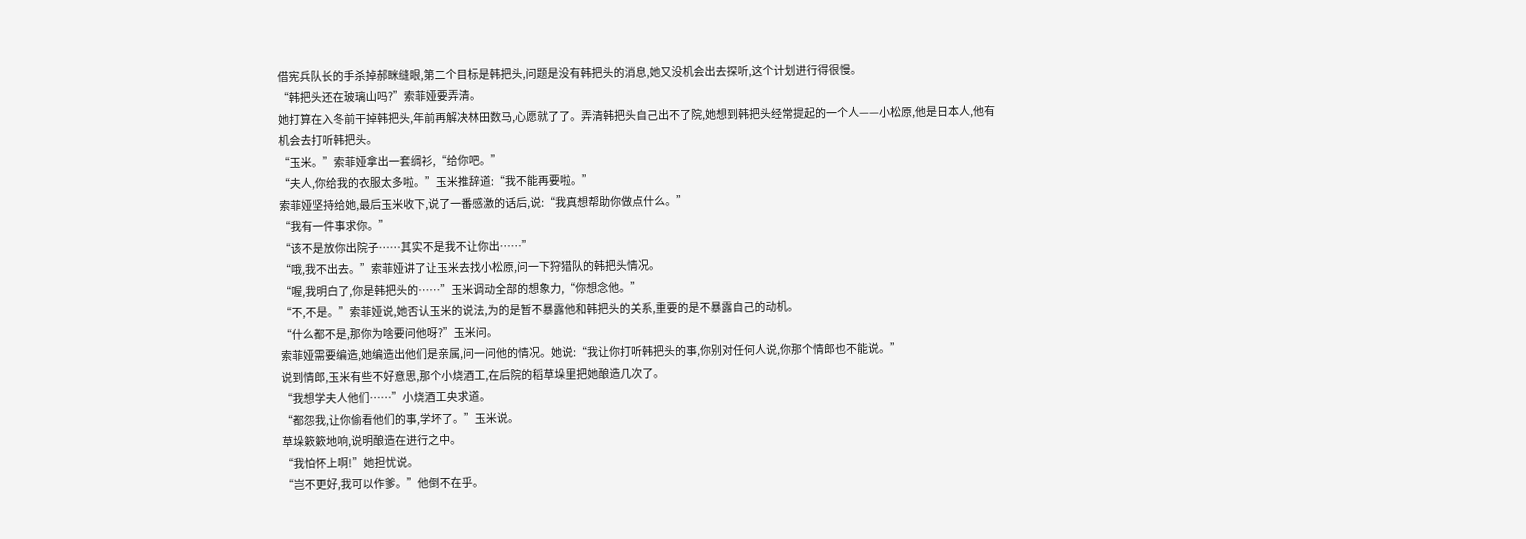借宪兵队长的手杀掉郝眯缝眼,第二个目标是韩把头,问题是没有韩把头的消息,她又没机会出去探听,这个计划进行得很慢。
“韩把头还在玻璃山吗?”索菲娅要弄清。
她打算在入冬前干掉韩把头,年前再解决林田数马,心愿就了了。弄清韩把头自己出不了院,她想到韩把头经常提起的一个人——小松原,他是日本人,他有机会去打听韩把头。
“玉米。”索菲娅拿出一套绸衫,“给你吧。”
“夫人,你给我的衣服太多啦。”玉米推辞道:“我不能再要啦。”
索菲娅坚持给她,最后玉米收下,说了一番感激的话后,说:“我真想帮助你做点什么。”
“我有一件事求你。”
“该不是放你出院子……其实不是我不让你出……”
“哦,我不出去。”索菲娅讲了让玉米去找小松原,问一下狩猎队的韩把头情况。
“喔,我明白了,你是韩把头的……”玉米调动全部的想象力,“你想念他。”
“不,不是。”索菲娅说,她否认玉米的说法,为的是暂不暴露他和韩把头的关系,重要的是不暴露自己的动机。
“什么都不是,那你为啥要问他呀?”玉米问。
索菲娅需要编造,她编造出他们是亲属,问一问他的情况。她说:“我让你打听韩把头的事,你别对任何人说,你那个情郎也不能说。”
说到情郎,玉米有些不好意思,那个小烧酒工,在后院的稻草垛里把她酿造几次了。
“我想学夫人他们……”小烧酒工央求道。
“都怨我,让你偷看他们的事,学坏了。”玉米说。
草垛簌簌地响,说明酿造在进行之中。
“我怕怀上啊!”她担忧说。
“岂不更好,我可以作爹。”他倒不在乎。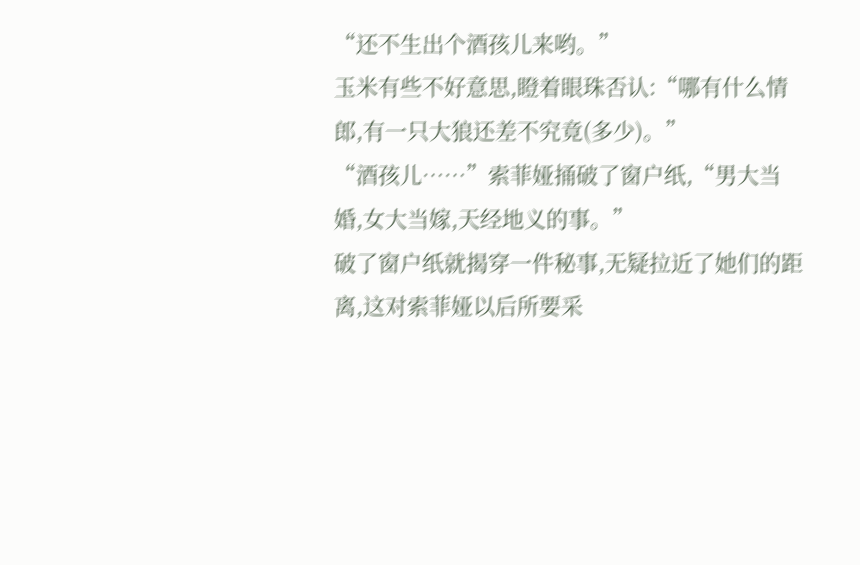“还不生出个酒孩儿来哟。”
玉米有些不好意思,瞪着眼珠否认:“哪有什么情郎,有一只大狼还差不究竟(多少)。”
“酒孩儿……”索菲娅捅破了窗户纸,“男大当婚,女大当嫁,天经地义的事。”
破了窗户纸就揭穿一件秘事,无疑拉近了她们的距离,这对索菲娅以后所要采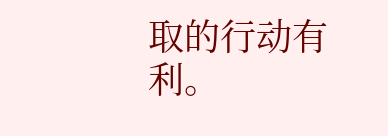取的行动有利。